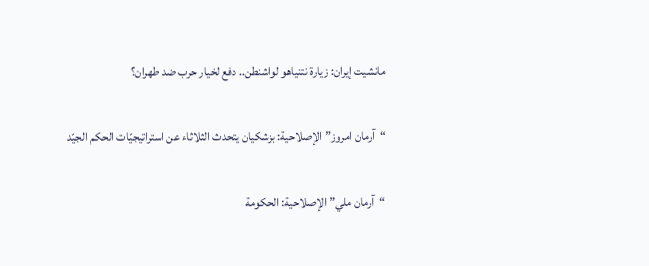مانشيت إيران: زيارة نتنياهو لواشنطن.. دفع لخيار حرب ضد طهران؟

“آرمان امروز” الإصلاحية: بزشكيان يتحدث الثلاثاء عن استراتيجيّات الحكم الجيّد

“آرمان ملي” الإصلاحية: الحكومة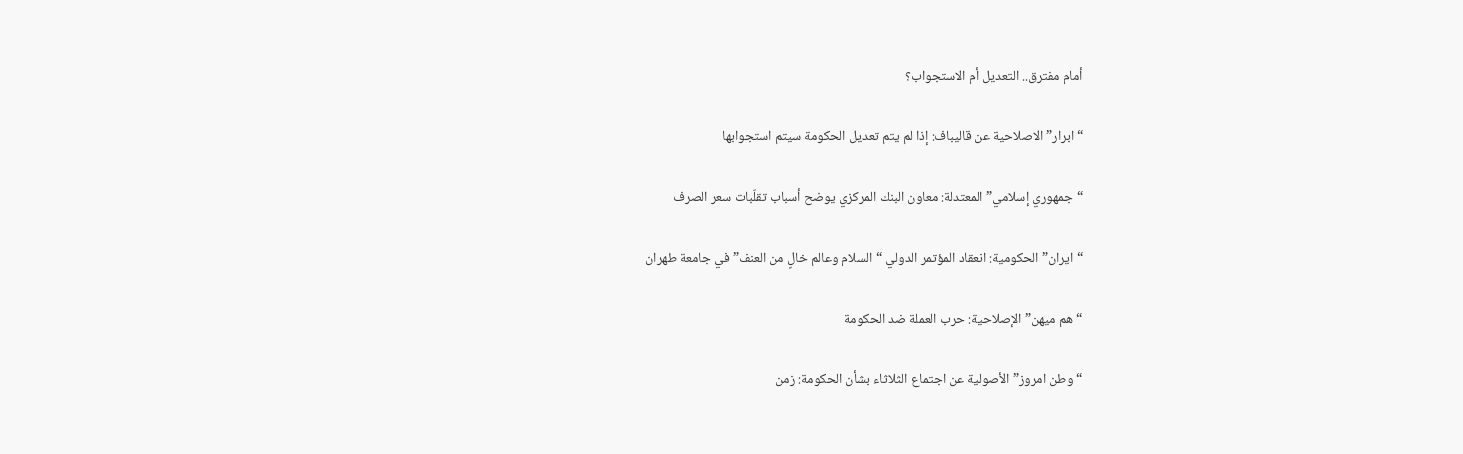أمام مفترق.. التعديل أم الاستجواب؟

“ابرار” الاصلاحية عن قاليباف: إذا لم يتم تعديل الحكومة سيتم استجوابها

“جمهوري إسلامي” المعتدلة: معاون البنك المركزي يوضح أسباب تقلّبات سعر الصرف

“ايران” الحكومية: انعقاد المؤتمر الدولي “السلام وعالم خالٍ من العنف” في جامعة طهران

“هم ميهن” الإصلاحية: حرب العملة ضد الحكومة

“وطن امروز” الأصولية عن اجتماع الثلاثاء بشأن الحكومة: زمن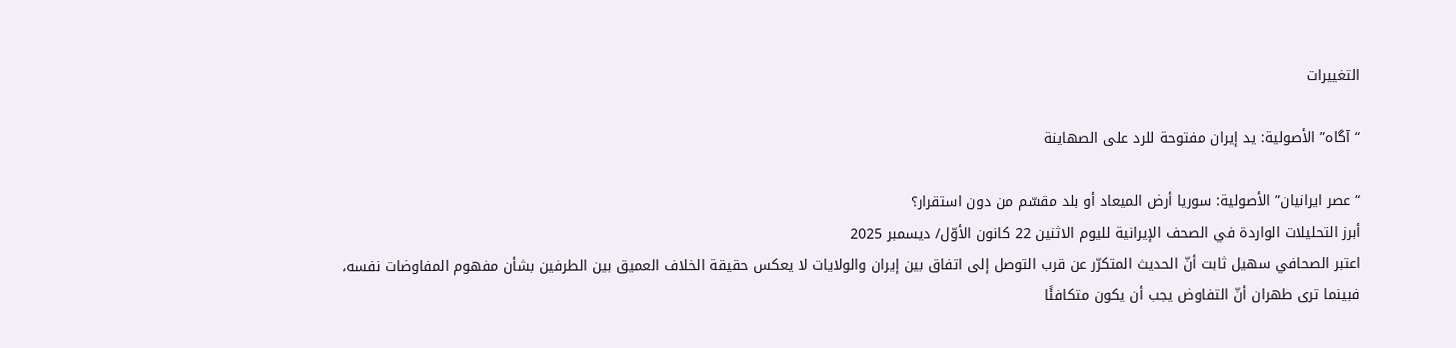التغييرات

“آگاه” الأصولية: يد إيران مفتوحة للرد على الصهاينة

“عصر ايرانيان” الأصولية: سوريا أرض الميعاد أو بلد مقسّم من دون استقرار؟
أبرز التحليلات الواردة في الصحف الإيرانية لليوم الاثنين 22 كانون الأوّل/ ديسمبر 2025
اعتبر الصحافي سهيل ثابت أنّ الحديث المتكرّر عن قرب التوصل إلى اتفاق بين إيران والولايات لا يعكس حقيقة الخلاف العميق بين الطرفين بشأن مفهوم المفاوضات نفسه، فبينما ترى طهران أنّ التفاوض يجب أن يكون متكافئًا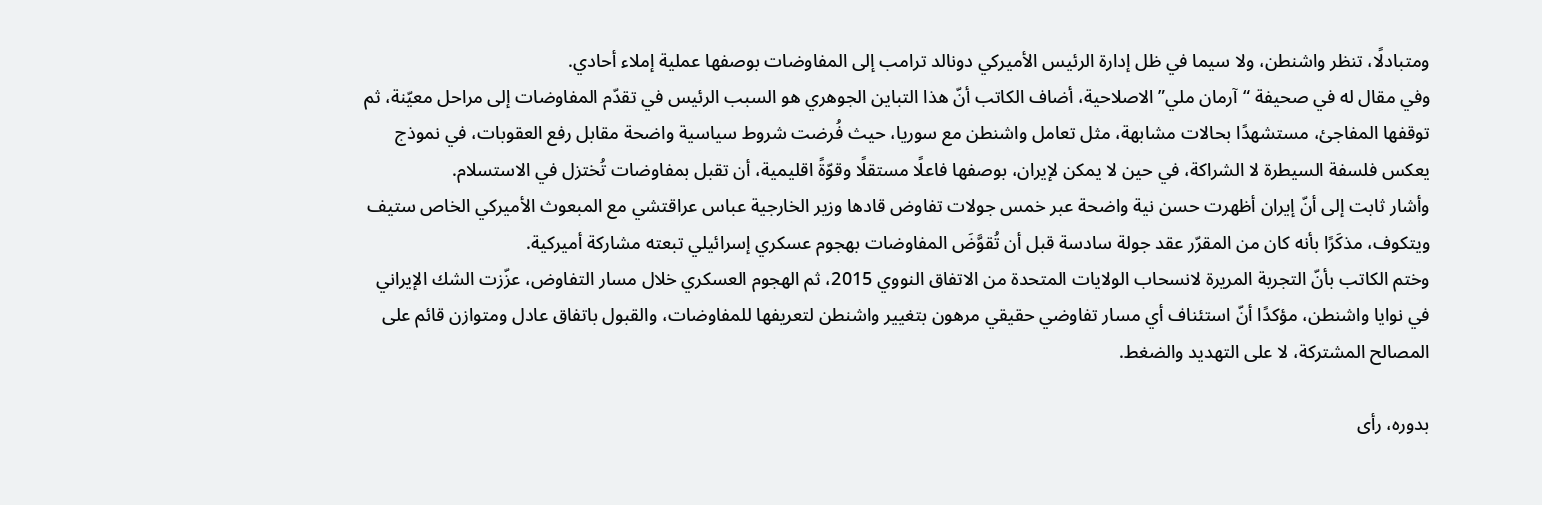ومتبادلًا، تنظر واشنطن، ولا سيما في ظل إدارة الرئيس الأميركي دونالد ترامب إلى المفاوضات بوصفها عملية إملاء أحادي.
وفي مقال له في صحيفة “آرمان ملي” الاصلاحية، أضاف الكاتب أنّ هذا التباين الجوهري هو السبب الرئيس في تقدّم المفاوضات إلى مراحل معيّنة، ثم توقفها المفاجئ، مستشهدًا بحالات مشابهة، مثل تعامل واشنطن مع سوريا، حيث فُرضت شروط سياسية واضحة مقابل رفع العقوبات، في نموذج يعكس فلسفة السيطرة لا الشراكة، في حين لا يمكن لإيران، بوصفها فاعلًا مستقلًا وقوّةً اقليمية، أن تقبل بمفاوضات تُختزل في الاستسلام.
وأشار ثابت إلى أنّ إيران أظهرت حسن نية واضحة عبر خمس جولات تفاوض قادها وزير الخارجية عباس عراقتشي مع المبعوث الأميركي الخاص ستيف ويتكوف، مذكَرًا بأنه كان من المقرّر عقد جولة سادسة قبل أن تُقوَّضَ المفاوضات بهجوم عسكري إسرائيلي تبعته مشاركة أميركية.
وختم الكاتب بأنّ التجربة المريرة لانسحاب الولايات المتحدة من الاتفاق النووي 2015، ثم الهجوم العسكري خلال مسار التفاوض، عزّزت الشك الإيراني في نوايا واشنطن، مؤكدًا أنّ استئناف أي مسار تفاوضي حقيقي مرهون بتغيير واشنطن لتعريفها للمفاوضات، والقبول باتفاق عادل ومتوازن قائم على المصالح المشتركة، لا على التهديد والضغط.

بدوره، رأى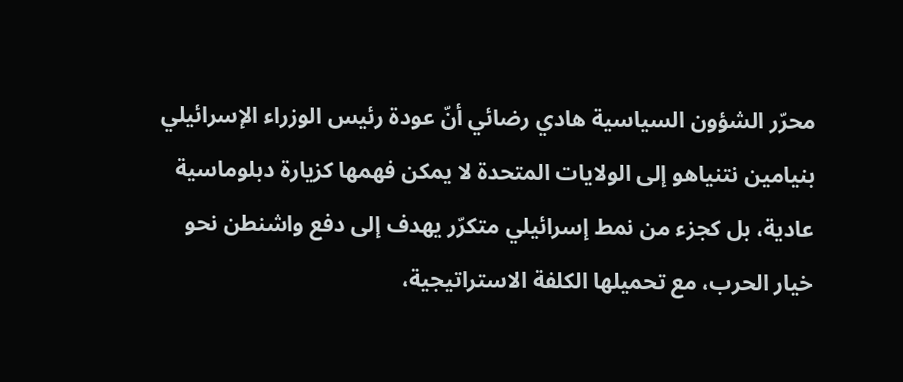محرّر الشؤون السياسية هادي رضائي أنّ عودة رئيس الوزراء الإسرائيلي بنيامين نتنياهو إلى الولايات المتحدة لا يمكن فهمها كزيارة دبلوماسية عادية، بل كجزء من نمط إسرائيلي متكرّر يهدف إلى دفع واشنطن نحو خيار الحرب، مع تحميلها الكلفة الاستراتيجية،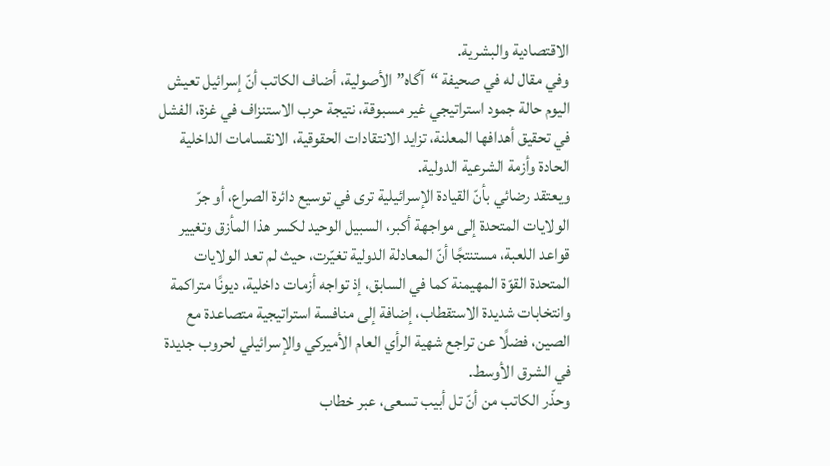الاقتصادية والبشرية.
وفي مقال له في صحيفة “آگاه” الأصولية، أضاف الكاتب أنّ إسرائيل تعيش اليوم حالة جمود استراتيجي غير مسبوقة، نتيجة حرب الاستنزاف في غزة، الفشل في تحقيق أهدافها المعلنة، تزايد الانتقادات الحقوقية، الانقسامات الداخلية الحادة وأزمة الشرعية الدولية.
ويعتقد رضائي بأنّ القيادة الإسرائيلية ترى في توسيع دائرة الصراع، أو جرّ الولايات المتحدة إلى مواجهة أكبر، السبيل الوحيد لكسر هذا المأزق وتغيير قواعد اللعبة، مستنتجًا أنّ المعادلة الدولية تغيّرت، حيث لم تعد الولايات المتحدة القوّة المهيمنة كما في السابق، إذ تواجه أزمات داخلية، ديونًا متراكمة وانتخابات شديدة الاستقطاب، إضافة إلى منافسة استراتيجية متصاعدة مع الصين، فضلًا عن تراجع شهية الرأي العام الأميركي والإسرائيلي لحروب جديدة في الشرق الأوسط.
وحذّر الكاتب من أنّ تل أبيب تسعى، عبر خطاب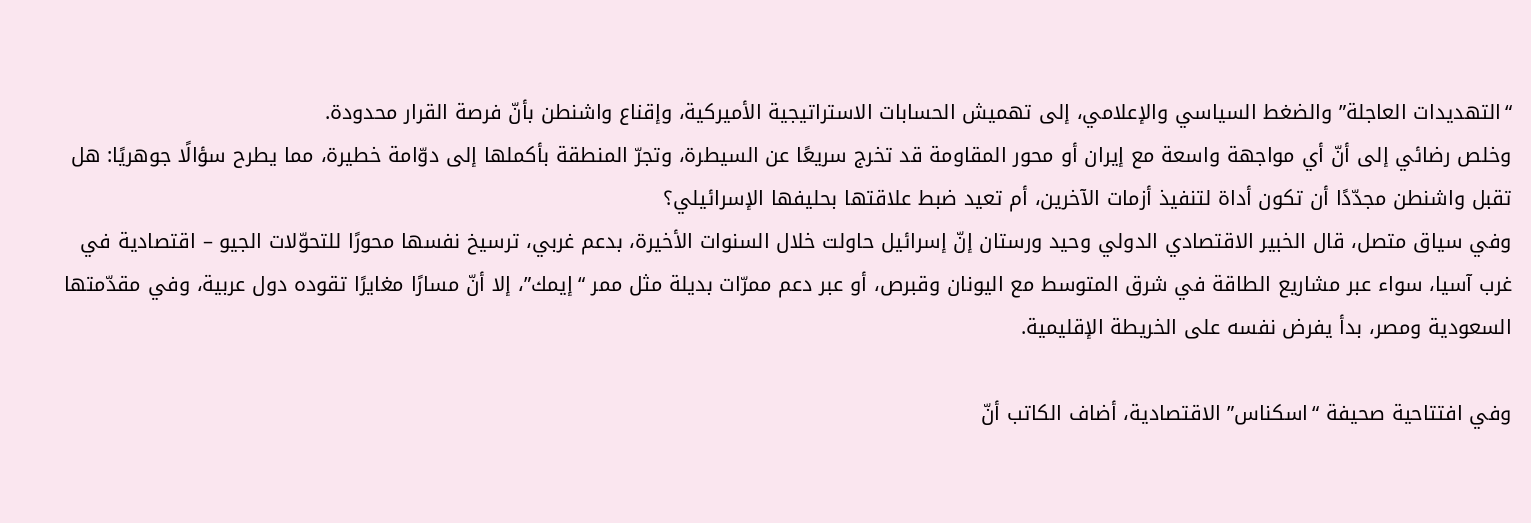“التهديدات العاجلة” والضغط السياسي والإعلامي، إلى تهميش الحسابات الاستراتيجية الأميركية، وإقناع واشنطن بأنّ فرصة القرار محدودة.
وخلص رضائي إلى أنّ أي مواجهة واسعة مع إيران أو محور المقاومة قد تخرج سريعًا عن السيطرة، وتجرّ المنطقة بأكملها إلى دوّامة خطيرة، مما يطرح سؤالًا جوهريًا: هل تقبل واشنطن مجدّدًا أن تكون أداة لتنفيذ أزمات الآخرين، أم تعيد ضبط علاقتها بحليفها الإسرائيلي؟
وفي سياق متصل، قال الخبير الاقتصادي الدولي وحيد ورستان إنّ إسرائيل حاولت خلال السنوات الأخيرة، بدعم غربي، ترسيخ نفسها محورًا للتحوّلات الجيو – اقتصادية في غرب آسيا، سواء عبر مشاريع الطاقة في شرق المتوسط مع اليونان وقبرص، أو عبر دعم ممرّات بديلة مثل ممر “إيمك”، إلا أنّ مسارًا مغايرًا تقوده دول عربية، وفي مقدّمتها السعودية ومصر، بدأ يفرض نفسه على الخريطة الإقليمية.

وفي افتتاحية صحيفة “اسكناس” الاقتصادية، أضاف الكاتب أنّ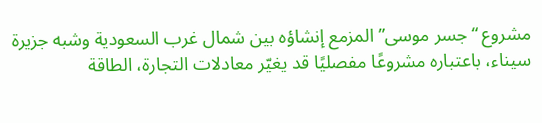مشروع “جسر موسى” المزمع إنشاؤه بين شمال غرب السعودية وشبه جزيرة سيناء، باعتباره مشروعًا مفصليًا قد يغيّر معادلات التجارة، الطاقة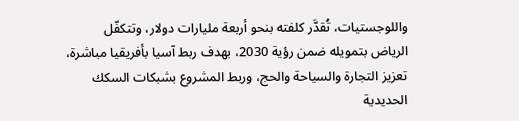واللوجستيات، تُقدَّر كلفته بنحو أربعة مليارات دولار، وتتكفّل الرياض بتمويله ضمن رؤية 2030، بهدف ربط آسيا بأفريقيا مباشرة، تعزيز التجارة والسياحة والحج، وربط المشروع بشبكات السكك الحديدية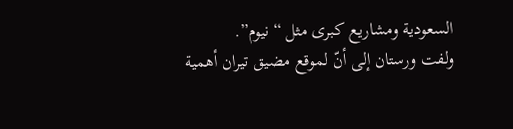السعودية ومشاريع كبرى مثل “نيوم”.
ولفت ورستان إلى أنّ لموقع مضيق تيران أهمية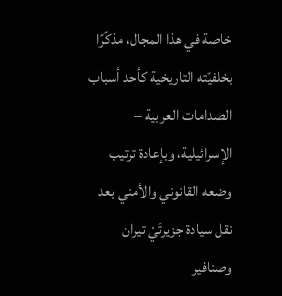خاصة في هذا المجال، مذكّرًا بخلفيّته التاريخية كأحد أسباب الصدامات العربية – الإسرائيلية، وبإعادة ترتيب وضعه القانوني والأمني بعد نقل سيادة جزيرتَيْ تيران وصنافير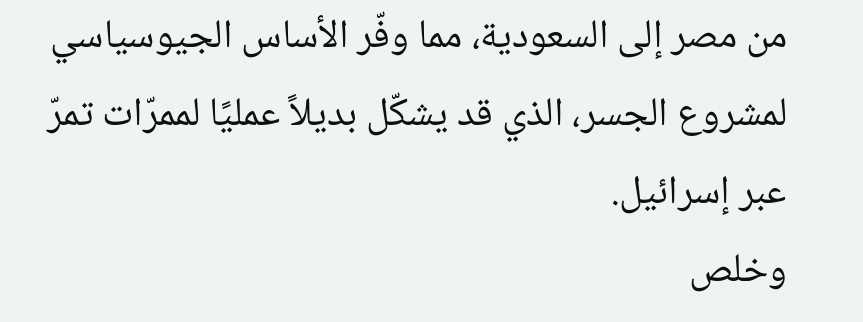من مصر إلى السعودية، مما وفّر الأساس الجيوسياسي لمشروع الجسر، الذي قد يشكّل بديلاً عمليًا لممرّات تمرّ عبر إسرائيل.
وخلص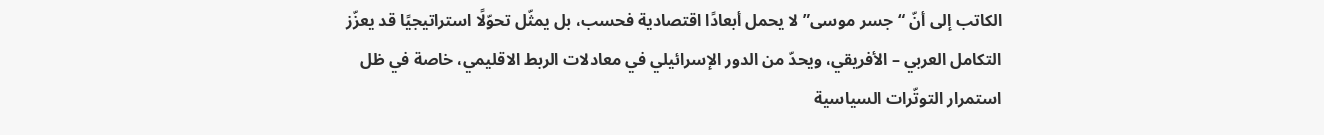الكاتب إلى أنّ “جسر موسى” لا يحمل أبعادًا اقتصادية فحسب، بل يمثّل تحوّلًا استراتيجيًا قد يعزّز التكامل العربي – الأفريقي، ويحدّ من الدور الإسرائيلي في معادلات الربط الاقليمي، خاصة في ظل استمرار التوتّرات السياسية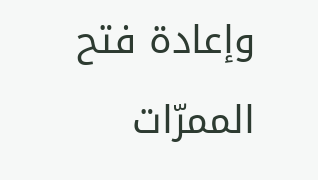وإعادة فتح الممرّات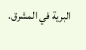البرية في المشرق.